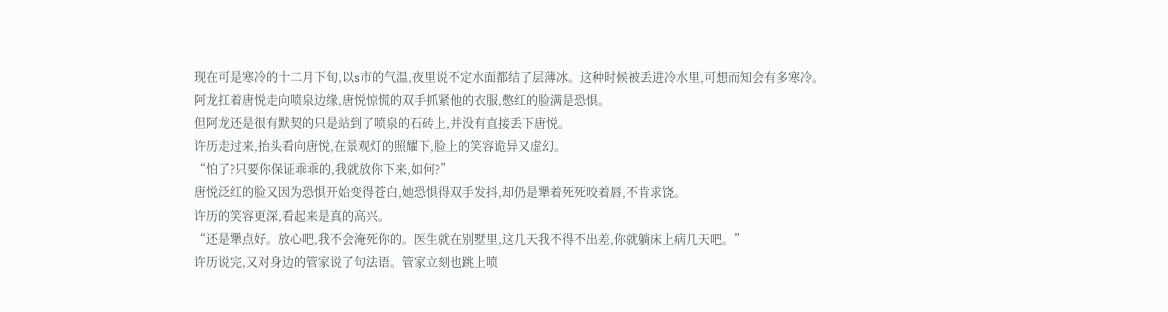现在可是寒冷的十二月下旬,以s市的气温,夜里说不定水面都结了层薄冰。这种时候被丢进冷水里,可想而知会有多寒冷。
阿龙扛着唐悦走向喷泉边缘,唐悦惊慌的双手抓紧他的衣服,憋红的脸满是恐惧。
但阿龙还是很有默契的只是站到了喷泉的石砖上,并没有直接丢下唐悦。
许历走过来,抬头看向唐悦,在景观灯的照耀下,脸上的笑容诡异又虚幻。
“怕了?只要你保证乖乖的,我就放你下来,如何?”
唐悦泛红的脸又因为恐惧开始变得苍白,她恐惧得双手发抖,却仍是犟着死死咬着唇,不肯求饶。
许历的笑容更深,看起来是真的高兴。
“还是犟点好。放心吧,我不会淹死你的。医生就在别墅里,这几天我不得不出差,你就躺床上病几天吧。”
许历说完,又对身边的管家说了句法语。管家立刻也跳上喷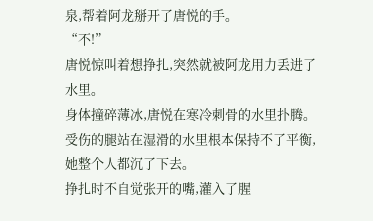泉,帮着阿龙掰开了唐悦的手。
“不!”
唐悦惊叫着想挣扎,突然就被阿龙用力丢进了水里。
身体撞碎薄冰,唐悦在寒冷刺骨的水里扑腾。受伤的腿站在湿滑的水里根本保持不了平衡,她整个人都沉了下去。
挣扎时不自觉张开的嘴,灌入了腥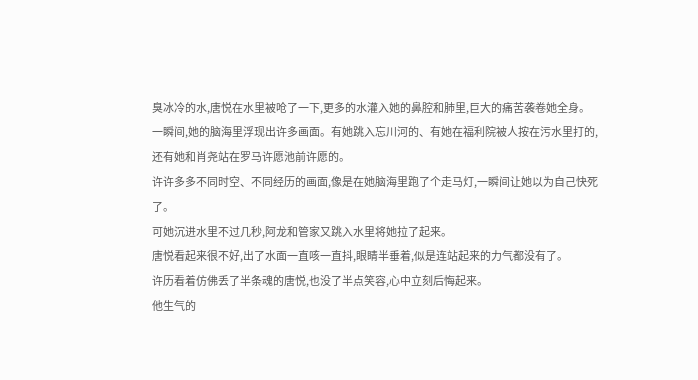臭冰冷的水,唐悦在水里被呛了一下,更多的水灌入她的鼻腔和肺里,巨大的痛苦袭卷她全身。
一瞬间,她的脑海里浮现出许多画面。有她跳入忘川河的、有她在福利院被人按在污水里打的,还有她和肖尧站在罗马许愿池前许愿的。
许许多多不同时空、不同经历的画面,像是在她脑海里跑了个走马灯,一瞬间让她以为自己快死了。
可她沉进水里不过几秒,阿龙和管家又跳入水里将她拉了起来。
唐悦看起来很不好,出了水面一直咳一直抖,眼睛半垂着,似是连站起来的力气都没有了。
许历看着仿佛丢了半条魂的唐悦,也没了半点笑容,心中立刻后悔起来。
他生气的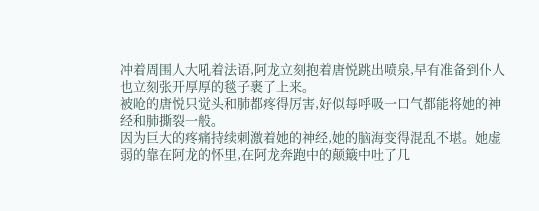冲着周围人大吼着法语,阿龙立刻抱着唐悦跳出喷泉,早有准备到仆人也立刻张开厚厚的毯子裹了上来。
被呛的唐悦只觉头和肺都疼得厉害,好似每呼吸一口气都能将她的神经和肺撕裂一般。
因为巨大的疼痛持续刺激着她的神经,她的脑海变得混乱不堪。她虚弱的靠在阿龙的怀里,在阿龙奔跑中的颠簸中吐了几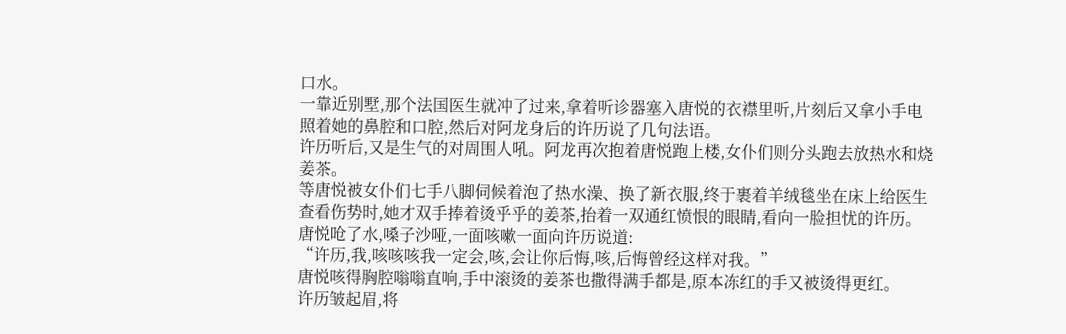口水。
一靠近别墅,那个法国医生就冲了过来,拿着听诊器塞入唐悦的衣襟里听,片刻后又拿小手电照着她的鼻腔和口腔,然后对阿龙身后的许历说了几句法语。
许历听后,又是生气的对周围人吼。阿龙再次抱着唐悦跑上楼,女仆们则分头跑去放热水和烧姜茶。
等唐悦被女仆们七手八脚伺候着泡了热水澡、换了新衣服,终于裹着羊绒毯坐在床上给医生查看伤势时,她才双手捧着烫乎乎的姜茶,抬着一双通红愤恨的眼睛,看向一脸担忧的许历。
唐悦呛了水,嗓子沙哑,一面咳嗽一面向许历说道:
“许历,我,咳咳咳我一定会,咳,会让你后悔,咳,后悔曾经这样对我。”
唐悦咳得胸腔嗡嗡直响,手中滚烫的姜茶也撒得满手都是,原本冻红的手又被烫得更红。
许历皱起眉,将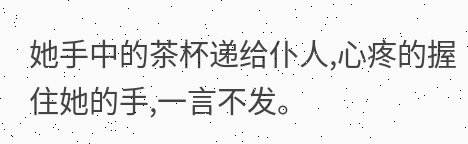她手中的茶杯递给仆人,心疼的握住她的手,一言不发。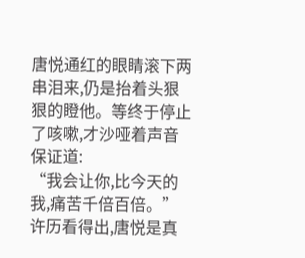唐悦通红的眼睛滚下两串泪来,仍是抬着头狠狠的瞪他。等终于停止了咳嗽,才沙哑着声音保证道:
“我会让你,比今天的我,痛苦千倍百倍。”
许历看得出,唐悦是真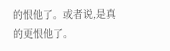的恨他了。或者说,是真的更恨他了。